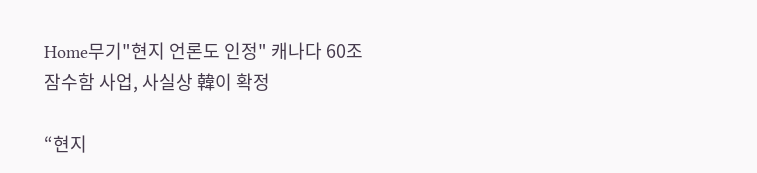Home무기"현지 언론도 인정" 캐나다 60조 잠수함 사업, 사실상 韓이 확정

“현지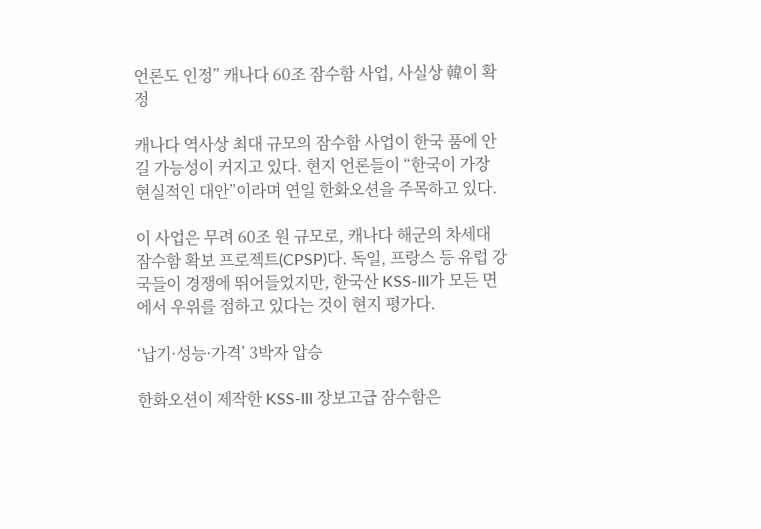언론도 인정” 캐나다 60조 잠수함 사업, 사실상 韓이 확정

캐나다 역사상 최대 규모의 잠수함 사업이 한국 품에 안길 가능성이 커지고 있다. 현지 언론들이 “한국이 가장 현실적인 대안”이라며 연일 한화오션을 주목하고 있다.

이 사업은 무려 60조 원 규모로, 캐나다 해군의 차세대 잠수함 확보 프로젝트(CPSP)다. 독일, 프랑스 등 유럽 강국들이 경쟁에 뛰어들었지만, 한국산 KSS-III가 모든 면에서 우위를 점하고 있다는 것이 현지 평가다.

‘납기·성능·가격’ 3박자 압승

한화오션이 제작한 KSS-III 장보고급 잠수함은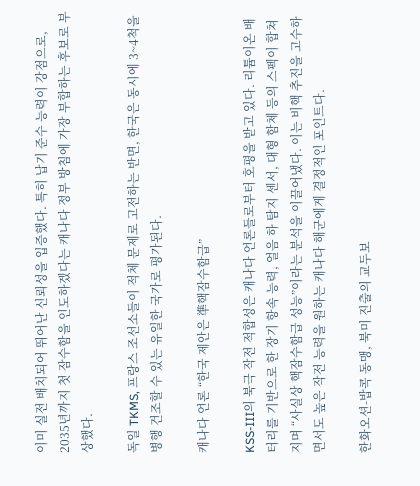이미 실전 배치되어 뛰어난 신뢰성을 입증했다. 특히 납기 준수 능력이 강점으로, 2035년까지 첫 잠수함을 인도하겠다는 캐나다 정부 방침에 가장 부합하는 후보로 부상했다.

독일 TKMS, 프랑스 조선소들이 적체 문제로 고전하는 반면, 한국은 동시에 3~4척을 병행 건조할 수 있는 유일한 국가로 평가된다.

캐나다 언론 “한국 제안은 準핵잠수함급”

KSS-III의 북극 작전 적합성은 캐나다 언론들로부터 호평을 받고 있다. 리튬이온 배터리를 기반으로 한 장기 항속 능력, 얼음 하 탐지 센서, 대형 함체 등의 스펙이 합쳐지며 “사실상 핵잠수함급 성능”이라는 분석을 이끌어냈다. 이는 비핵 추진을 고수하면서도 높은 작전 능력을 원하는 캐나다 해군에게 결정적인 포인트다.

한화오션-밥콕 동맹, 북미 진출의 교두보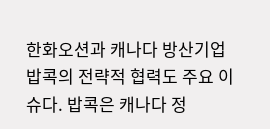한화오션과 캐나다 방산기업 밥콕의 전략적 협력도 주요 이슈다. 밥콕은 캐나다 정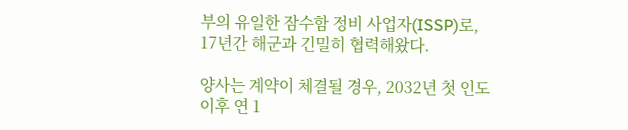부의 유일한 잠수함 정비 사업자(ISSP)로, 17년간 해군과 긴밀히 협력해왔다.

양사는 계약이 체결될 경우, 2032년 첫 인도 이후 연 1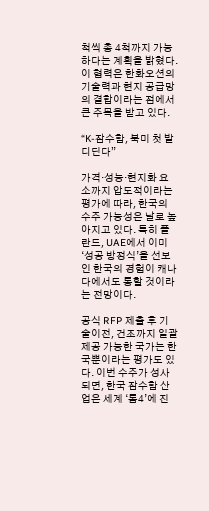척씩 총 4척까지 가능하다는 계획을 밝혔다. 이 협력은 한화오션의 기술력과 현지 공급망의 결합이라는 점에서 큰 주목을 받고 있다.

“K-잠수함, 북미 첫 발 디딘다”

가격·성능·현지화 요소까지 압도적이라는 평가에 따라, 한국의 수주 가능성은 날로 높아지고 있다. 특히 폴란드, UAE에서 이미 ‘성공 방정식’을 선보인 한국의 경험이 캐나다에서도 통할 것이라는 전망이다.

공식 RFP 제출 후 기술이전, 건조까지 일괄 제공 가능한 국가는 한국뿐이라는 평가도 있다. 이번 수주가 성사되면, 한국 잠수함 산업은 세계 ‘톱4’에 진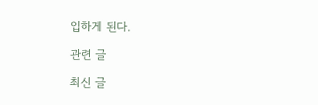입하게 된다.

관련 글

최신 글